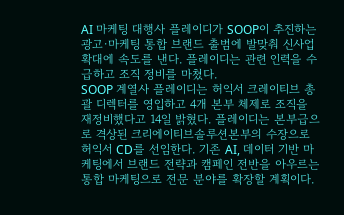AI 마케팅 대행사 플레이디가 SOOP이 추진하는 광고·마케팅 통합 브랜드 출범에 발맞춰 신사업 확대에 속도를 낸다. 플레이디는 관련 인력을 수급하고 조직 정비를 마쳤다.
SOOP 계열사 플레이디는 허익서 크레이티브 총괄 디렉터를 영입하고 4개 본부 체제로 조직을 재정비했다고 14일 밝혔다. 플레이디는 본부급으로 격상된 크리에이티브솔루션본부의 수장으로 허익서 CD를 선임한다. 기존 AI, 데이터 기반 마케팅에서 브랜드 전략과 캠페인 전반을 아우르는 통합 마케팅으로 전문 분야를 확장할 계획이다.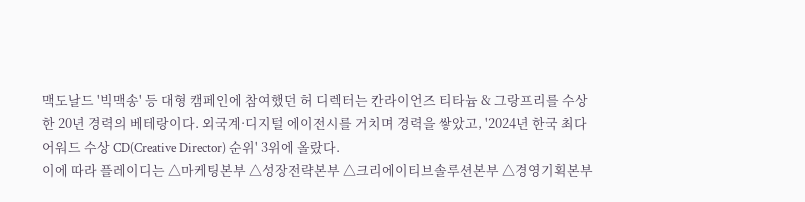맥도날드 '빅맥송' 등 대형 캠페인에 참여했던 허 디렉터는 칸라이언즈 티타늄 & 그랑프리를 수상한 20년 경력의 베테랑이다. 외국계·디지털 에이전시를 거치며 경력을 쌓았고, '2024년 한국 최다 어워드 수상 CD(Creative Director) 순위' 3위에 올랐다.
이에 따라 플레이디는 △마케팅본부 △성장전략본부 △크리에이티브솔루션본부 △경영기획본부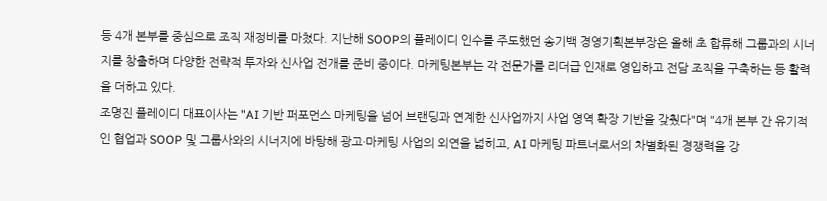등 4개 본부를 중심으로 조직 재정비를 마쳤다. 지난해 SOOP의 플레이디 인수를 주도했던 송기백 경영기획본부장은 올해 초 합류해 그룹과의 시너지를 창출하며 다양한 전략적 투자와 신사업 전개를 준비 중이다. 마케팅본부는 각 전문가를 리더급 인재로 영입하고 전담 조직을 구축하는 등 활력을 더하고 있다.
조명진 플레이디 대표이사는 "AI 기반 퍼포먼스 마케팅을 넘어 브랜딩과 연계한 신사업까지 사업 영역 확장 기반을 갖췄다"며 "4개 본부 간 유기적인 협업과 SOOP 및 그룹사와의 시너지에 바탕해 광고·마케팅 사업의 외연을 넓히고, AI 마케팅 파트너로서의 차별화된 경쟁력을 강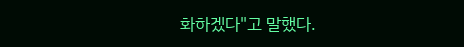화하겠다"고 말했다.